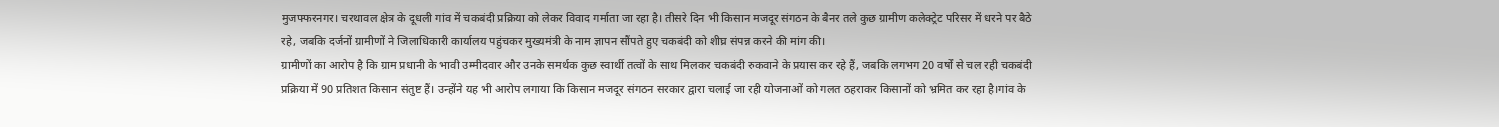मुजफ्फरनगर। चरथावल क्षेत्र के दूधली गांव में चकबंदी प्रक्रिया को लेकर विवाद गर्माता जा रहा है। तीसरे दिन भी किसान मजदूर संगठन के बैनर तले कुछ ग्रामीण कलेक्ट्रेट परिसर में धरने पर बैठे रहे, जबकि दर्जनों ग्रामीणों ने जिलाधिकारी कार्यालय पहुंचकर मुख्यमंत्री के नाम ज्ञापन सौंपते हुए चकबंदी को शीघ्र संपन्न करने की मांग की।
ग्रामीणों का आरोप है कि ग्राम प्रधानी के भावी उम्मीदवार और उनके समर्थक कुछ स्वार्थी तत्वों के साथ मिलकर चकबंदी रुकवाने के प्रयास कर रहे हैं, जबकि लगभग 20 वर्षों से चल रही चकबंदी प्रक्रिया में 90 प्रतिशत किसान संतुष्ट हैं। उन्होंने यह भी आरोप लगाया कि किसान मजदूर संगठन सरकार द्वारा चलाई जा रही योजनाओं को गलत ठहराकर किसानों को भ्रमित कर रहा है।गांव के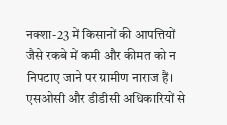नक्शा-23 में किसानों की आपत्तियों जैसे रकबे में कमी और कीमत को न निपटाए जाने पर ग्रामीण नाराज हैं। एसओसी और डीडीसी अधिकारियों से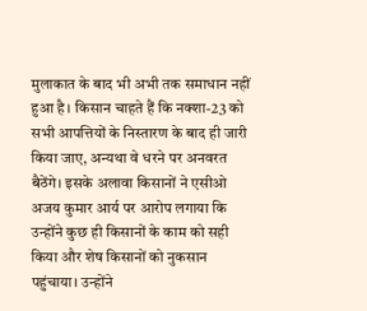मुलाकात के बाद भी अभी तक समाधान नहीं हुआ है। किसान चाहते हैं कि नक्शा-23 को सभी आपत्तियों के निस्तारण के बाद ही जारी किया जाए, अन्यथा वे धरने पर अनवरत बैठेंगे। इसके अलावा किसानों ने एसीओ अजय कुमार आर्य पर आरोप लगाया कि उन्होंने कुछ ही किसानों के काम को सही किया और शेष किसानों को नुकसान पहुंचाया। उन्होंने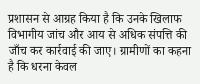प्रशासन से आग्रह किया है कि उनके खिलाफ विभागीय जांच और आय से अधिक संपत्ति की जाँच कर कार्रवाई की जाए। ग्रामीणों का कहना है कि धरना केवल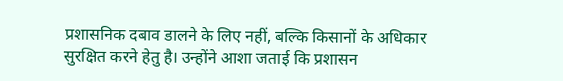प्रशासनिक दबाव डालने के लिए नहीं, बल्कि किसानों के अधिकार सुरक्षित करने हेतु है। उन्होंने आशा जताई कि प्रशासन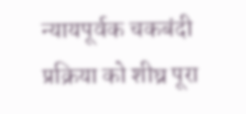न्यायपूर्वक चकबंदी प्रक्रिया को शीघ्र पूरा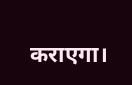कराएगा।